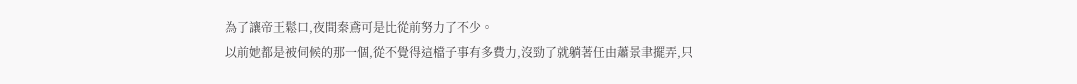為了讓帝王鬆口,夜間秦鳶可是比從前努力了不少。
以前她都是被伺候的那一個,從不覺得這檔子事有多費力,沒勁了就躺著任由蕭景聿擺弄,只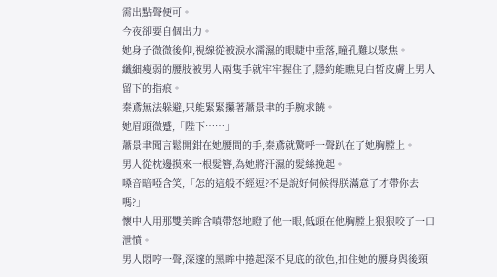需出點聲便可。
今夜卻要自個出力。
她身子微微後仰,視線從被淚水濡濕的眼睫中垂落,瞳孔難以聚焦。
纖細瘦弱的腰肢被男人兩隻手就牢牢握住了,隱約能瞧見白皙皮膚上男人留下的指痕。
秦鳶無法躲避,只能緊緊攥著蕭景聿的手腕求饒。
她眉頭微蹙,「陛下……」
蕭景聿聞言鬆開鉗在她腰間的手,秦鳶就驚呼一聲趴在了她胸膛上。
男人從枕邊摸來一根髮簪,為她將汗濕的髮絲挽起。
嗓音暗啞含笑,「怎的這般不經逗?不是說好伺候得朕滿意了才帶你去嗎?」
懷中人用那雙美眸含嗔帶怒地瞪了他一眼,低頭在他胸膛上狠狠咬了一口泄憤。
男人悶哼一聲,深邃的黑眸中捲起深不見底的欲色,扣住她的腰身與後頸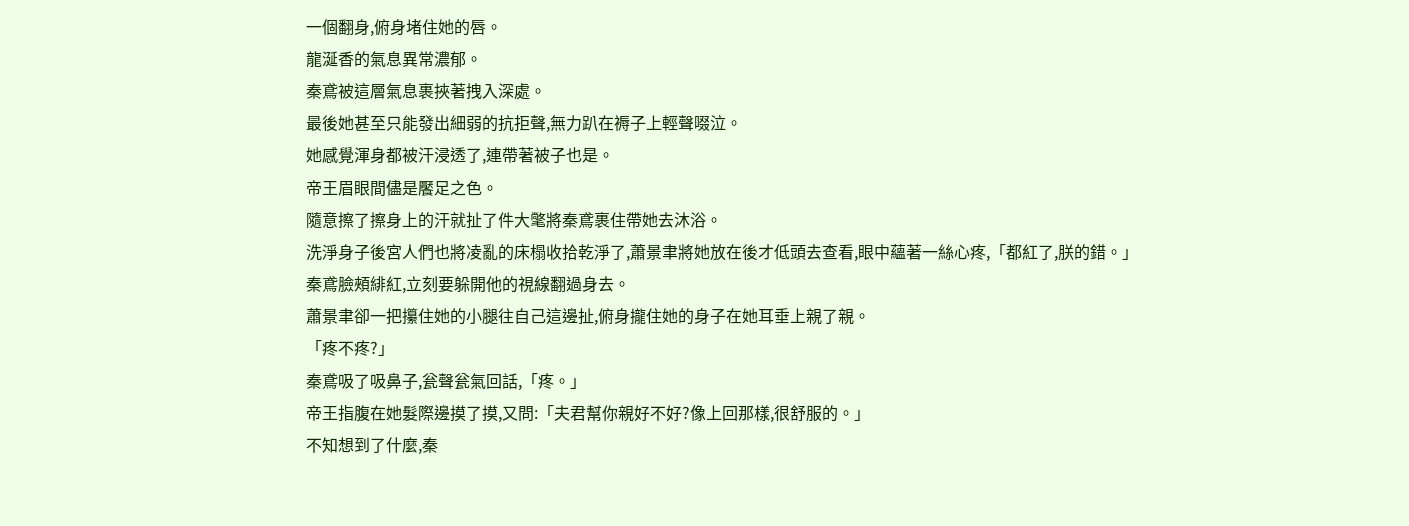一個翻身,俯身堵住她的唇。
龍涎香的氣息異常濃郁。
秦鳶被這層氣息裹挾著拽入深處。
最後她甚至只能發出細弱的抗拒聲,無力趴在褥子上輕聲啜泣。
她感覺渾身都被汗浸透了,連帶著被子也是。
帝王眉眼間儘是饜足之色。
隨意擦了擦身上的汗就扯了件大氅將秦鳶裹住帶她去沐浴。
洗淨身子後宮人們也將凌亂的床榻收拾乾淨了,蕭景聿將她放在後才低頭去查看,眼中蘊著一絲心疼,「都紅了,朕的錯。」
秦鳶臉頰緋紅,立刻要躲開他的視線翻過身去。
蕭景聿卻一把攥住她的小腿往自己這邊扯,俯身攏住她的身子在她耳垂上親了親。
「疼不疼?」
秦鳶吸了吸鼻子,瓮聲瓮氣回話,「疼。」
帝王指腹在她髮際邊摸了摸,又問:「夫君幫你親好不好?像上回那樣,很舒服的。」
不知想到了什麼,秦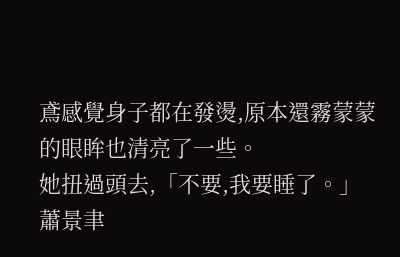鳶感覺身子都在發燙,原本還霧蒙蒙的眼眸也清亮了一些。
她扭過頭去,「不要,我要睡了。」
蕭景聿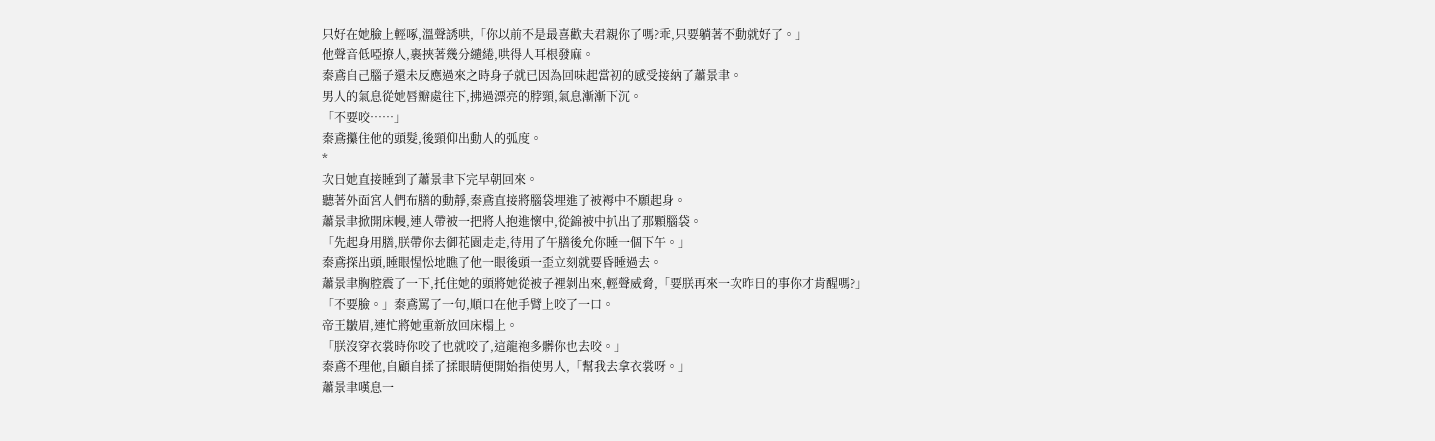只好在她臉上輕啄,溫聲誘哄,「你以前不是最喜歡夫君親你了嗎?乖,只要躺著不動就好了。」
他聲音低啞撩人,裹挾著幾分繾綣,哄得人耳根發麻。
秦鳶自己腦子還未反應過來之時身子就已因為回味起當初的感受接納了蕭景聿。
男人的氣息從她唇瓣處往下,拂過漂亮的脖頸,氣息漸漸下沉。
「不要咬……」
秦鳶攥住他的頭髮,後頸仰出動人的弧度。
*
次日她直接睡到了蕭景聿下完早朝回來。
聽著外面宮人們布膳的動靜,秦鳶直接將腦袋埋進了被褥中不願起身。
蕭景聿掀開床幔,連人帶被一把將人抱進懷中,從錦被中扒出了那顆腦袋。
「先起身用膳,朕帶你去御花園走走,待用了午膳後允你睡一個下午。」
秦鳶探出頭,睡眼惺忪地瞧了他一眼後頭一歪立刻就要昏睡過去。
蕭景聿胸腔震了一下,托住她的頭將她從被子裡剝出來,輕聲威脅,「要朕再來一次昨日的事你才肯醒嗎?」
「不要臉。」秦鳶罵了一句,順口在他手臂上咬了一口。
帝王皺眉,連忙將她重新放回床榻上。
「朕沒穿衣裳時你咬了也就咬了,這龍袍多髒你也去咬。」
秦鳶不理他,自顧自揉了揉眼睛便開始指使男人,「幫我去拿衣裳呀。」
蕭景聿嘆息一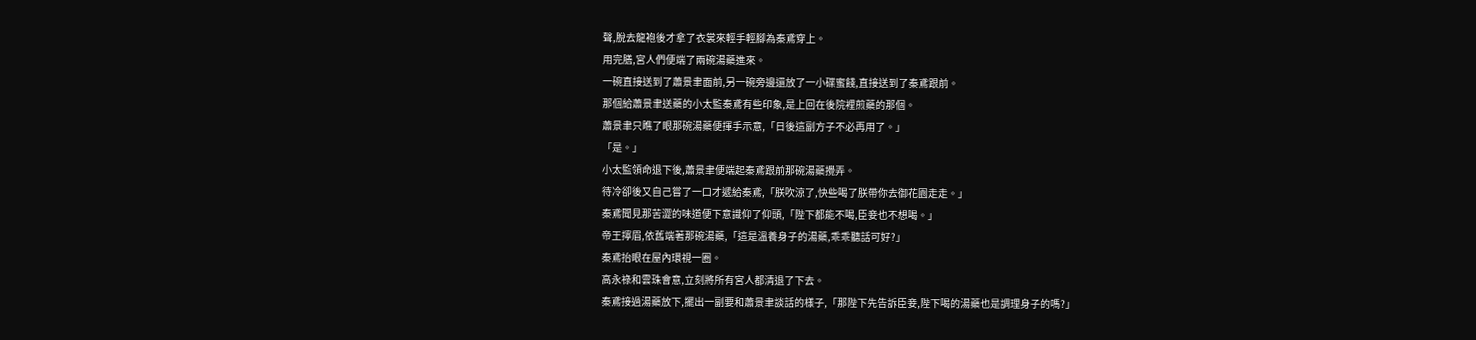聲,脫去龍袍後才拿了衣裳來輕手輕腳為秦鳶穿上。
用完膳,宮人們便端了兩碗湯藥進來。
一碗直接送到了蕭景聿面前,另一碗旁邊還放了一小碟蜜餞,直接送到了秦鳶跟前。
那個給蕭景聿送藥的小太監秦鳶有些印象,是上回在後院裡煎藥的那個。
蕭景聿只瞧了眼那碗湯藥便揮手示意,「日後這副方子不必再用了。」
「是。」
小太監領命退下後,蕭景聿便端起秦鳶跟前那碗湯藥攪弄。
待冷卻後又自己嘗了一口才遞給秦鳶,「朕吹涼了,快些喝了朕帶你去御花園走走。」
秦鳶聞見那苦澀的味道便下意識仰了仰頭,「陛下都能不喝,臣妾也不想喝。」
帝王擰眉,依舊端著那碗湯藥,「這是溫養身子的湯藥,乖乖聽話可好?」
秦鳶抬眼在屋內環視一圈。
高永祿和雲珠會意,立刻將所有宮人都清退了下去。
秦鳶接過湯藥放下,擺出一副要和蕭景聿談話的樣子,「那陛下先告訴臣妾,陛下喝的湯藥也是調理身子的嗎?」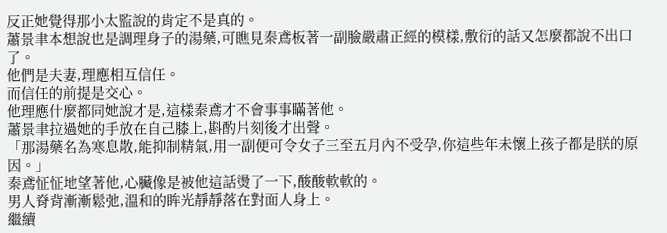反正她覺得那小太監說的肯定不是真的。
蕭景聿本想說也是調理身子的湯藥,可瞧見秦鳶板著一副臉嚴肅正經的模樣,敷衍的話又怎麼都說不出口了。
他們是夫妻,理應相互信任。
而信任的前提是交心。
他理應什麼都同她說才是,這樣秦鳶才不會事事瞞著他。
蕭景聿拉過她的手放在自己膝上,斟酌片刻後才出聲。
「那湯藥名為寒息散,能抑制精氣,用一副便可令女子三至五月內不受孕,你這些年未懷上孩子都是朕的原因。」
秦鳶怔怔地望著他,心臟像是被他這話燙了一下,酸酸軟軟的。
男人脊背漸漸鬆弛,溫和的眸光靜靜落在對面人身上。
繼續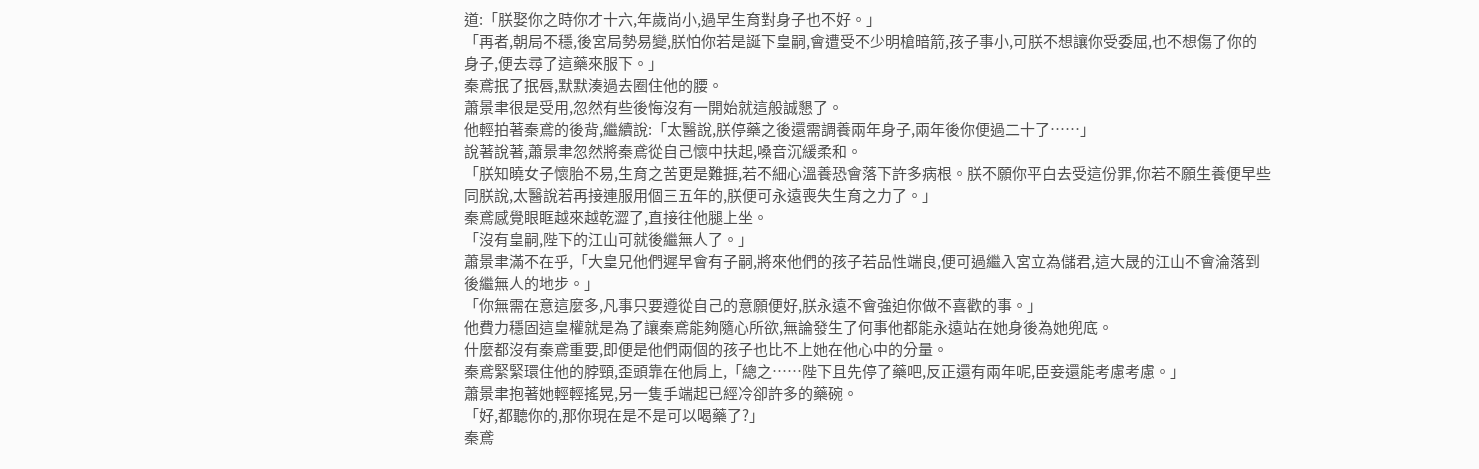道:「朕娶你之時你才十六,年歲尚小,過早生育對身子也不好。」
「再者,朝局不穩,後宮局勢易變,朕怕你若是誕下皇嗣,會遭受不少明槍暗箭,孩子事小,可朕不想讓你受委屈,也不想傷了你的身子,便去尋了這藥來服下。」
秦鳶抿了抿唇,默默湊過去圈住他的腰。
蕭景聿很是受用,忽然有些後悔沒有一開始就這般誠懇了。
他輕拍著秦鳶的後背,繼續說:「太醫說,朕停藥之後還需調養兩年身子,兩年後你便過二十了……」
說著說著,蕭景聿忽然將秦鳶從自己懷中扶起,嗓音沉緩柔和。
「朕知曉女子懷胎不易,生育之苦更是難捱,若不細心溫養恐會落下許多病根。朕不願你平白去受這份罪,你若不願生養便早些同朕說,太醫說若再接連服用個三五年的,朕便可永遠喪失生育之力了。」
秦鳶感覺眼眶越來越乾澀了,直接往他腿上坐。
「沒有皇嗣,陛下的江山可就後繼無人了。」
蕭景聿滿不在乎,「大皇兄他們遲早會有子嗣,將來他們的孩子若品性端良,便可過繼入宮立為儲君,這大晟的江山不會淪落到後繼無人的地步。」
「你無需在意這麼多,凡事只要遵從自己的意願便好,朕永遠不會強迫你做不喜歡的事。」
他費力穩固這皇權就是為了讓秦鳶能夠隨心所欲,無論發生了何事他都能永遠站在她身後為她兜底。
什麼都沒有秦鳶重要,即便是他們兩個的孩子也比不上她在他心中的分量。
秦鳶緊緊環住他的脖頸,歪頭靠在他肩上,「總之……陛下且先停了藥吧,反正還有兩年呢,臣妾還能考慮考慮。」
蕭景聿抱著她輕輕搖晃,另一隻手端起已經冷卻許多的藥碗。
「好,都聽你的,那你現在是不是可以喝藥了?」
秦鳶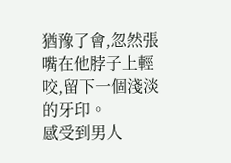猶豫了會,忽然張嘴在他脖子上輕咬,留下一個淺淡的牙印。
感受到男人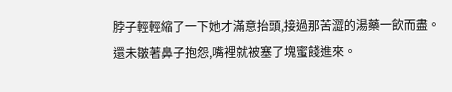脖子輕輕縮了一下她才滿意抬頭,接過那苦澀的湯藥一飲而盡。
還未皺著鼻子抱怨,嘴裡就被塞了塊蜜餞進來。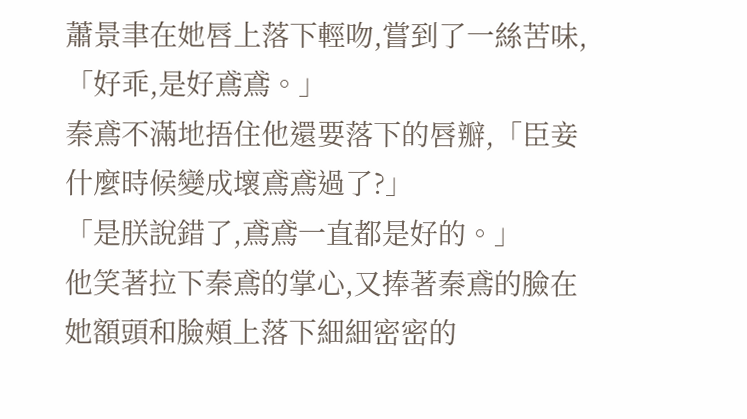蕭景聿在她唇上落下輕吻,嘗到了一絲苦味,「好乖,是好鳶鳶。」
秦鳶不滿地捂住他還要落下的唇瓣,「臣妾什麼時候變成壞鳶鳶過了?」
「是朕說錯了,鳶鳶一直都是好的。」
他笑著拉下秦鳶的掌心,又捧著秦鳶的臉在她額頭和臉頰上落下細細密密的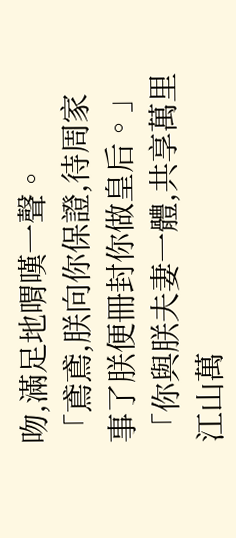吻,滿足地喟嘆一聲。
「鳶鳶,朕向你保證,待周家事了朕便冊封你做皇后。」
「你與朕夫妻一體,共享萬里江山萬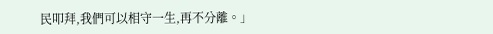民叩拜,我們可以相守一生,再不分離。」